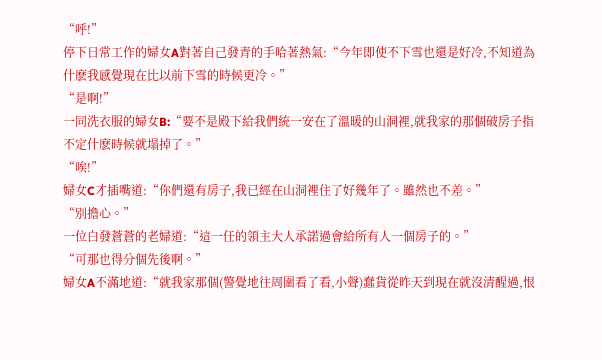“呼!”
停下日常工作的婦女A對著自己發青的手哈著熱氣:“今年即使不下雪也還是好冷,不知道為什麽我感覺現在比以前下雪的時候更冷。”
“是啊!”
一同洗衣服的婦女B:“要不是殿下給我們統一安在了溫暖的山洞裡,就我家的那個破房子指不定什麽時候就塌掉了。”
“唉!”
婦女C才插嘴道:“你們還有房子,我已經在山洞裡住了好幾年了。雖然也不差。”
“別擔心。”
一位白發蒼蒼的老婦道:“這一任的領主大人承諾過會給所有人一個房子的。”
“可那也得分個先後啊。”
婦女A不滿地道:“就我家那個(警覺地往周圍看了看,小聲)蠢貨從昨天到現在就沒清醒過,恨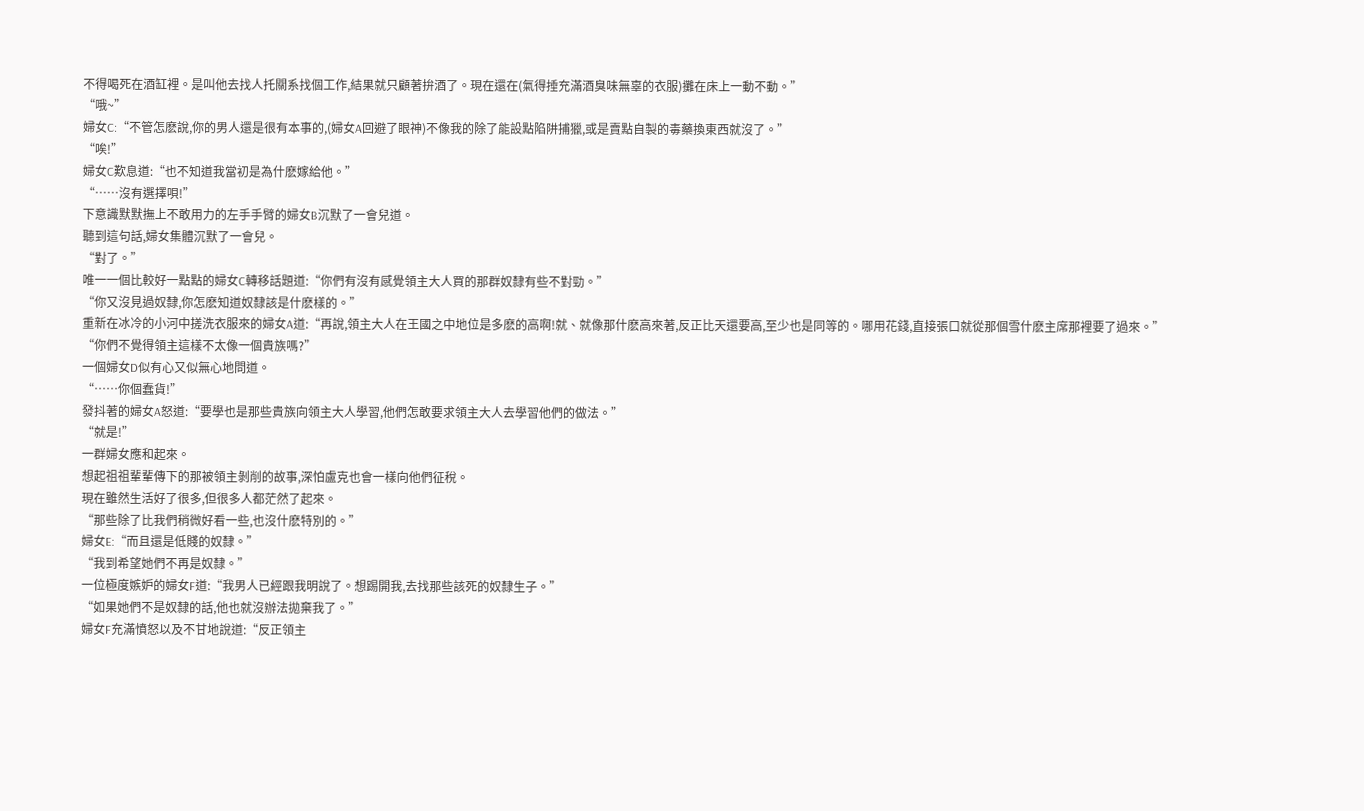不得喝死在酒缸裡。是叫他去找人托關系找個工作,結果就只顧著拚酒了。現在還在(氣得捶充滿酒臭味無辜的衣服)攤在床上一動不動。”
“哦~”
婦女C:“不管怎麽說,你的男人還是很有本事的,(婦女A回避了眼神)不像我的除了能設點陷阱捕獵,或是賣點自製的毒藥換東西就沒了。”
“唉!”
婦女C歎息道:“也不知道我當初是為什麽嫁給他。”
“……沒有選擇唄!”
下意識默默撫上不敢用力的左手手臂的婦女B沉默了一會兒道。
聽到這句話,婦女集體沉默了一會兒。
“對了。”
唯一一個比較好一點點的婦女C轉移話題道:“你們有沒有感覺領主大人買的那群奴隸有些不對勁。”
“你又沒見過奴隸,你怎麽知道奴隸該是什麽樣的。”
重新在冰冷的小河中搓洗衣服來的婦女A道:“再說,領主大人在王國之中地位是多麽的高啊!就、就像那什麽高來著,反正比天還要高,至少也是同等的。哪用花錢,直接張口就從那個雪什麽主席那裡要了過來。”
“你們不覺得領主這樣不太像一個貴族嗎?”
一個婦女D似有心又似無心地問道。
“……你個蠢貨!”
發抖著的婦女A怒道:“要學也是那些貴族向領主大人學習,他們怎敢要求領主大人去學習他們的做法。”
“就是!”
一群婦女應和起來。
想起祖祖輩輩傳下的那被領主剝削的故事,深怕盧克也會一樣向他們征稅。
現在雖然生活好了很多,但很多人都茫然了起來。
“那些除了比我們稍微好看一些,也沒什麽特別的。”
婦女E:“而且還是低賤的奴隸。”
“我到希望她們不再是奴隸。”
一位極度嫉妒的婦女F道:“我男人已經跟我明說了。想踢開我,去找那些該死的奴隸生子。”
“如果她們不是奴隸的話,他也就沒辦法拋棄我了。”
婦女F充滿憤怒以及不甘地說道:“反正領主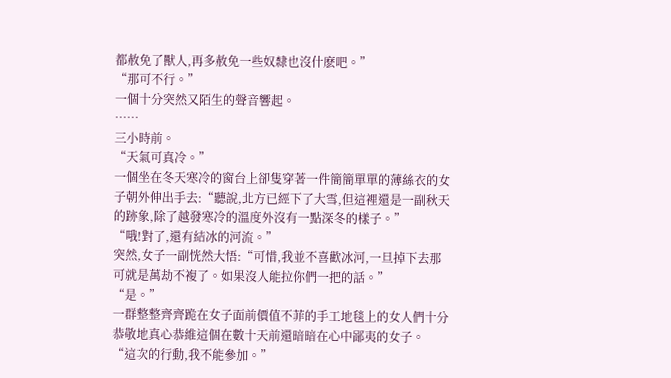都赦免了獸人,再多赦免一些奴隸也沒什麽吧。”
“那可不行。”
一個十分突然又陌生的聲音響起。
……
三小時前。
“天氣可真冷。”
一個坐在冬天寒冷的窗台上卻隻穿著一件簡簡單單的薄絲衣的女子朝外伸出手去:“聽說,北方已經下了大雪,但這裡還是一副秋天的跡象,除了越發寒冷的溫度外沒有一點深冬的樣子。”
“哦!對了,還有結冰的河流。”
突然,女子一副恍然大悟:“可惜,我並不喜歡冰河,一旦掉下去那可就是萬劫不複了。如果沒人能拉你們一把的話。”
“是。”
一群整整齊齊跪在女子面前價值不菲的手工地毯上的女人們十分恭敬地真心恭維這個在數十天前還暗暗在心中鄙夷的女子。
“這次的行動,我不能參加。”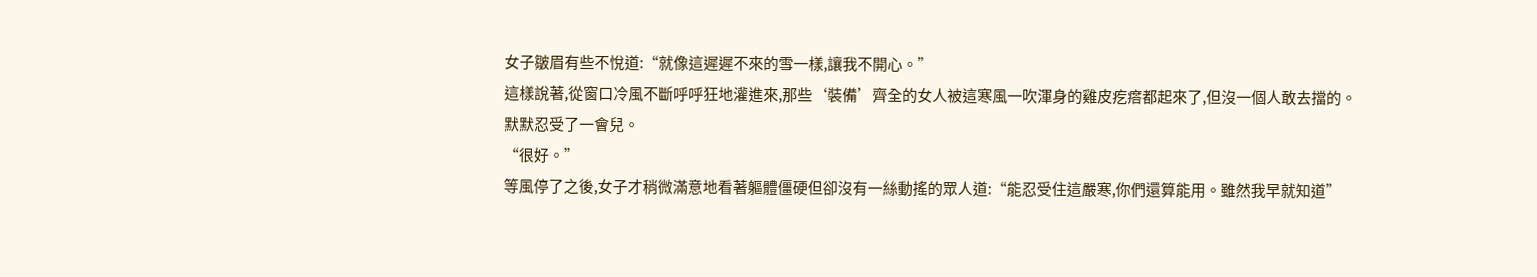女子皺眉有些不悅道:“就像這遲遲不來的雪一樣,讓我不開心。”
這樣說著,從窗口冷風不斷呼呼狂地灌進來,那些‘裝備’齊全的女人被這寒風一吹渾身的雞皮疙瘩都起來了,但沒一個人敢去擋的。
默默忍受了一會兒。
“很好。”
等風停了之後,女子才稍微滿意地看著軀體僵硬但卻沒有一絲動搖的眾人道:“能忍受住這嚴寒,你們還算能用。雖然我早就知道”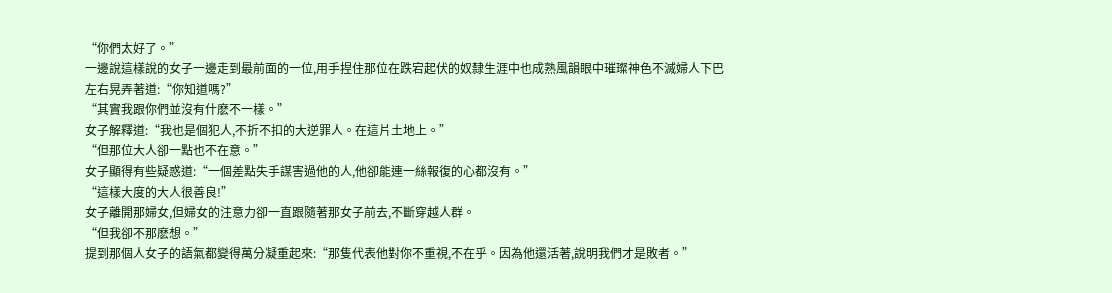“你們太好了。”
一邊說這樣說的女子一邊走到最前面的一位,用手捏住那位在跌宕起伏的奴隸生涯中也成熟風韻眼中璀璨神色不滅婦人下巴左右晃弄著道:“你知道嗎?”
“其實我跟你們並沒有什麽不一樣。”
女子解釋道:“我也是個犯人,不折不扣的大逆罪人。在這片土地上。”
“但那位大人卻一點也不在意。”
女子顯得有些疑惑道:“一個差點失手謀害過他的人,他卻能連一絲報復的心都沒有。”
“這樣大度的大人很善良!”
女子離開那婦女,但婦女的注意力卻一直跟隨著那女子前去,不斷穿越人群。
“但我卻不那麽想。”
提到那個人女子的語氣都變得萬分凝重起來:“那隻代表他對你不重視,不在乎。因為他還活著,說明我們才是敗者。”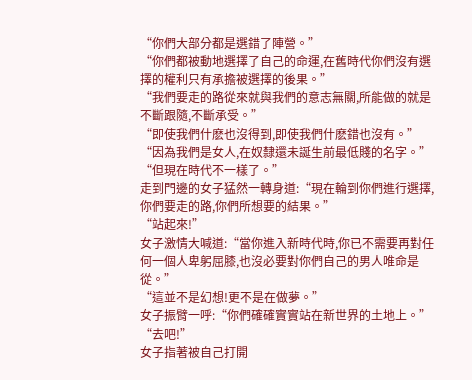“你們大部分都是選錯了陣營。”
“你們都被動地選擇了自己的命運,在舊時代你們沒有選擇的權利只有承擔被選擇的後果。”
“我們要走的路從來就與我們的意志無關,所能做的就是不斷跟隨,不斷承受。”
“即使我們什麽也沒得到,即使我們什麽錯也沒有。”
“因為我們是女人,在奴隸還未誕生前最低賤的名字。”
“但現在時代不一樣了。”
走到門邊的女子猛然一轉身道:“現在輪到你們進行選擇,你們要走的路,你們所想要的結果。”
“站起來!”
女子激情大喊道:“當你進入新時代時,你已不需要再對任何一個人卑躬屈膝,也沒必要對你們自己的男人唯命是從。”
“這並不是幻想!更不是在做夢。”
女子振臂一呼:“你們確確實實站在新世界的土地上。”
“去吧!”
女子指著被自己打開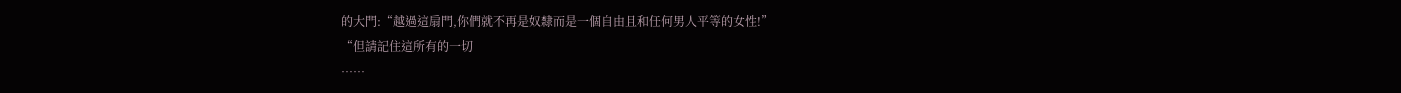的大門:“越過這扇門,你們就不再是奴隸而是一個自由且和任何男人平等的女性!”
“但請記住這所有的一切
……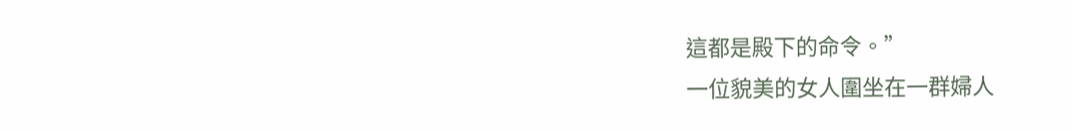這都是殿下的命令。”
一位貌美的女人圍坐在一群婦人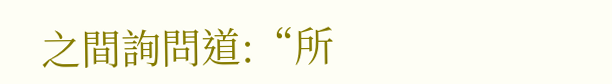之間詢問道:“所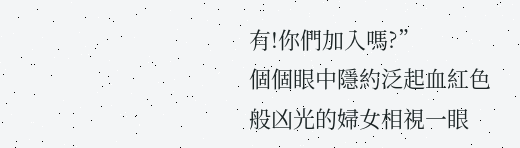有!你們加入嗎?”
個個眼中隱約泛起血紅色般凶光的婦女相視一眼